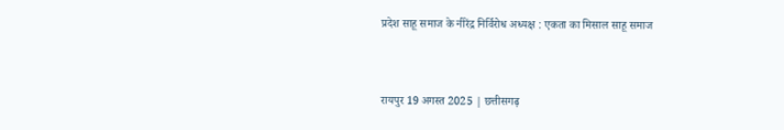प्रदेश साहू समाज के नीरेंद्र निर्विरोध अध्यक्ष : एकता का मिसाल साहू समाज


रायपुर 19 अगस्त 2025 | छत्तीसगढ़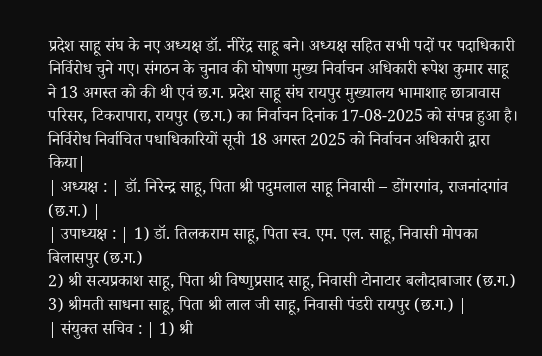प्रदेश साहू संघ के नए अध्यक्ष डॉ. नीरेंद्र साहू बने। अध्यक्ष सहित सभी पदों पर पदाधिकारी निर्विरोध चुने गए। संगठन के चुनाव की घोषणा मुख्य निर्वाचन अधिकारी रूपेश कुमार साहू ने 13 अगस्त को की थी एवं छ.ग. प्रदेश साहू संघ रायपुर मुख्यालय भामाशाह छात्रावास परिसर, टिकरापारा, रायपुर (छ.ग.) का निर्वाचन दिनांक 17-08-2025 को संपन्न हुआ है। निर्विरोध निर्वाचित पधाधिकारियों सूची 18 अगस्त 2025 को निर्वाचन अधिकारी द्वारा किया|
| अध्यक्ष : | डॉ. निरेन्द्र साहू, पिता श्री पदुमलाल साहू निवासी – डोंगरगांव, राजनांदगांव (छ.ग.) |
| उपाध्यक्ष : | 1) डॉ. तिलकराम साहू, पिता स्व. एम. एल. साहू, निवासी मोपका बिलासपुर (छ.ग.)
2) श्री सत्यप्रकाश साहू, पिता श्री विष्णुप्रसाद साहू, निवासी टोनाटार बलौदाबाजार (छ.ग.) 3) श्रीमती साधना साहू, पिता श्री लाल जी साहू, निवासी पंडरी रायपुर (छ.ग.) |
| संयुक्त सचिव : | 1) श्री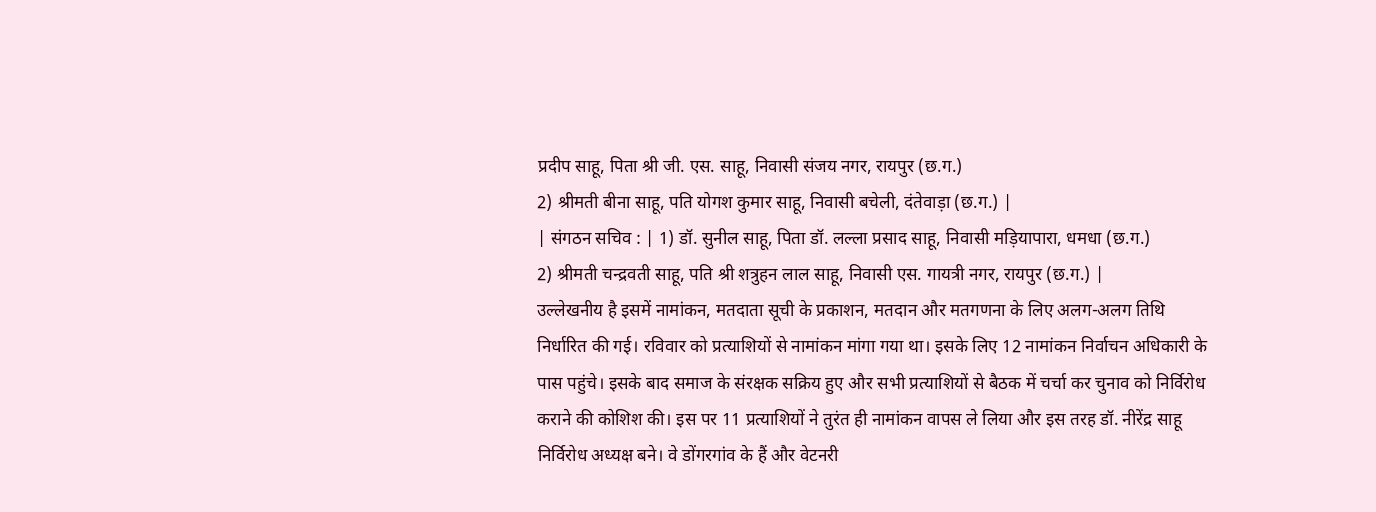प्रदीप साहू, पिता श्री जी. एस. साहू, निवासी संजय नगर, रायपुर (छ.ग.)
2) श्रीमती बीना साहू, पति योगश कुमार साहू, निवासी बचेली, दंतेवाड़ा (छ.ग.) |
| संगठन सचिव : | 1) डॉ. सुनील साहू, पिता डॉ. लल्ला प्रसाद साहू, निवासी मड़ियापारा, धमधा (छ.ग.)
2) श्रीमती चन्द्रवती साहू, पति श्री शत्रुहन लाल साहू, निवासी एस. गायत्री नगर, रायपुर (छ.ग.) |
उल्लेखनीय है इसमें नामांकन, मतदाता सूची के प्रकाशन, मतदान और मतगणना के लिए अलग-अलग तिथि निर्धारित की गई। रविवार को प्रत्याशियों से नामांकन मांगा गया था। इसके लिए 12 नामांकन निर्वाचन अधिकारी के पास पहुंचे। इसके बाद समाज के संरक्षक सक्रिय हुए और सभी प्रत्याशियों से बैठक में चर्चा कर चुनाव को निर्विरोध कराने की कोशिश की। इस पर 11 प्रत्याशियों ने तुरंत ही नामांकन वापस ले लिया और इस तरह डॉ. नीरेंद्र साहू निर्विरोध अध्यक्ष बने। वे डोंगरगांव के हैं और वेटनरी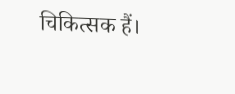चिकित्सक हैं।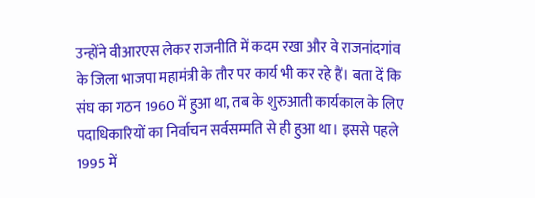उन्होंने वीआरएस लेकर राजनीति में कदम रखा और वे राजनांदगांव के जिला भाजपा महामंत्री के तौर पर कार्य भी कर रहे हैं। बता दें कि संघ का गठन 1960 में हुआ था, तब के शुरुआती कार्यकाल के लिए पदाधिकारियों का निर्वाचन सर्वसम्मति से ही हुआ था। इससे पहले 1995 में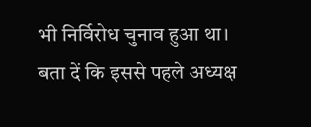भी निर्विरोध चुनाव हुआ था।
बता दें कि इससे पहले अध्यक्ष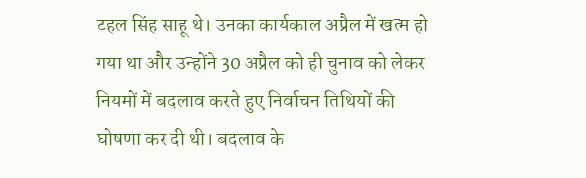टहल सिंह साहू थे। उनका कार्यकाल अप्रैल में खत्म हो गया था और उन्होंने 30 अप्रैल को ही चुनाव को लेकर नियमों में बदलाव करते हुए निर्वाचन तिथियों की घोषणा कर दी थी। बदलाव के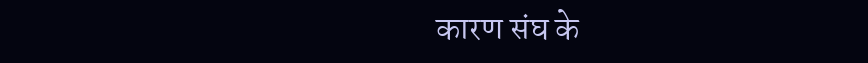कारण संघ के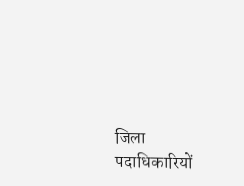जिला पदाधिकारियों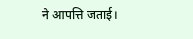ने आपत्ति जताई।